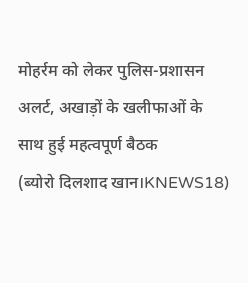मोहर्रम को लेकर पुलिस-प्रशासन अलर्ट, अखाड़ों के खलीफाओं के साथ हुई महत्वपूर्ण बैठक
(ब्योरो दिलशाद खान।KNEWS18)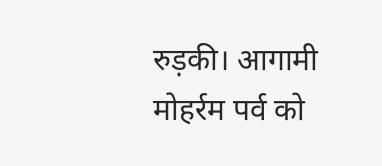रुड़की। आगामी मोहर्रम पर्व को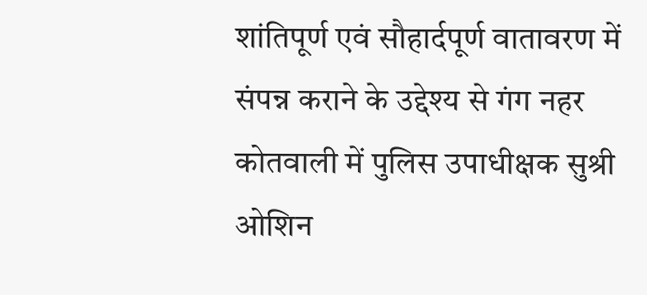शांतिपूर्ण एवं सौहार्दपूर्ण वातावरण में संपन्न कराने के उद्देश्य से गंग नहर कोतवाली में पुलिस उपाधीक्षक सुश्री ओशिन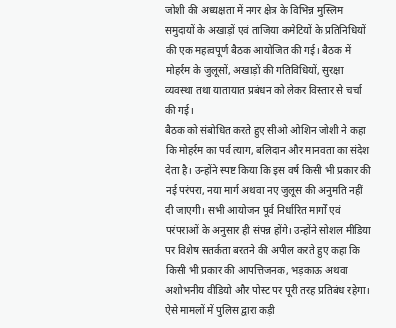जोशी की अध्यक्षता में नगर क्षेत्र के विभिन्न मुस्लिम समुदायों के अखाड़ों एवं ताजिया कमेटियों के प्रतिनिधियों की एक महत्वपूर्ण बैठक आयोजित की गई। बैठक में मोहर्रम के जुलूसों, अखाड़ों की गतिविधियों, सुरक्षा व्यवस्था तथा यातायात प्रबंधन को लेकर विस्तार से चर्चा की गई।
बैठक को संबोधित करते हुए सीओ ओशिन जोशी ने कहा कि मोहर्रम का पर्व त्याग, बलिदान और मानवता का संदेश देता है। उन्होंने स्पष्ट किया कि इस वर्ष किसी भी प्रकार की नई परंपरा, नया मार्ग अथवा नए जुलूस की अनुमति नहीं दी जाएगी। सभी आयोजन पूर्व निर्धारित मार्गों एवं परंपराओं के अनुसार ही संपन्न होंगे। उन्होंने सोशल मीडिया पर विशेष सतर्कता बरतने की अपील करते हुए कहा कि किसी भी प्रकार की आपत्तिजनक, भड़काऊ अथवा अशोभनीय वीडियो और पोस्ट पर पूरी तरह प्रतिबंध रहेगा। ऐसे मामलों में पुलिस द्वारा कड़ी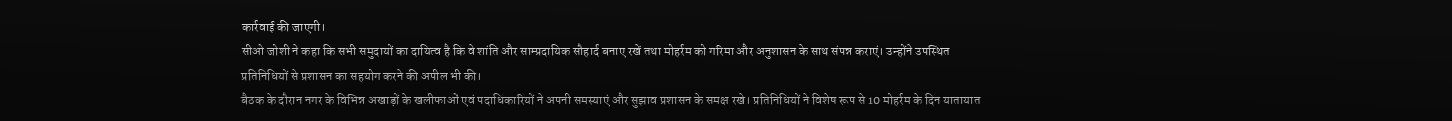कार्रवाई की जाएगी।
सीओ जोशी ने कहा कि सभी समुदायों का दायित्व है कि वे शांति और साम्प्रदायिक सौहार्द बनाए रखें तथा मोहर्रम को गरिमा और अनुशासन के साथ संपन्न कराएं। उन्होंने उपस्थित प्रतिनिधियों से प्रशासन का सहयोग करने की अपील भी की।
बैठक के दौरान नगर के विभिन्न अखाड़ों के खलीफाओं एवं पदाधिकारियों ने अपनी समस्याएं और सुझाव प्रशासन के समक्ष रखे। प्रतिनिधियों ने विशेष रूप से 10 मोहर्रम के दिन यातायात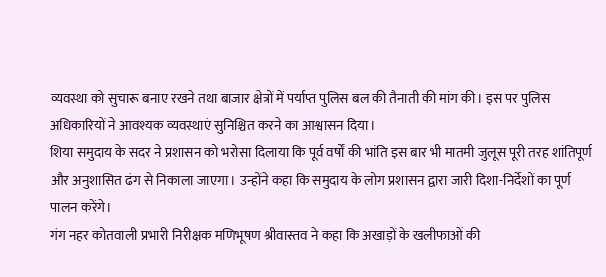व्यवस्था को सुचारू बनाए रखने तथा बाजार क्षेत्रों में पर्याप्त पुलिस बल की तैनाती की मांग की। इस पर पुलिस अधिकारियों ने आवश्यक व्यवस्थाएं सुनिश्चित करने का आश्वासन दिया।
शिया समुदाय के सदर ने प्रशासन को भरोसा दिलाया कि पूर्व वर्षों की भांति इस बार भी मातमी जुलूस पूरी तरह शांतिपूर्ण और अनुशासित ढंग से निकाला जाएगा। उन्होंने कहा कि समुदाय के लोग प्रशासन द्वारा जारी दिशा-निर्देशों का पूर्ण पालन करेंगे।
गंग नहर कोतवाली प्रभारी निरीक्षक मणिभूषण श्रीवास्तव ने कहा कि अखाड़ों के खलीफाओं की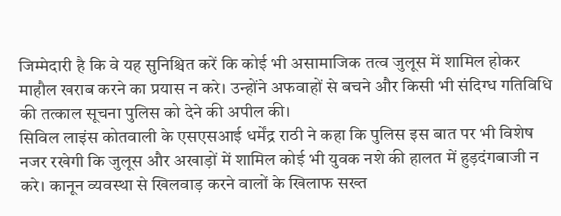जिम्मेदारी है कि वे यह सुनिश्चित करें कि कोई भी असामाजिक तत्व जुलूस में शामिल होकर माहौल खराब करने का प्रयास न करे। उन्होंने अफवाहों से बचने और किसी भी संदिग्ध गतिविधि की तत्काल सूचना पुलिस को देने की अपील की।
सिविल लाइंस कोतवाली के एसएसआई धर्मेंद्र राठी ने कहा कि पुलिस इस बात पर भी विशेष नजर रखेगी कि जुलूस और अखाड़ों में शामिल कोई भी युवक नशे की हालत में हुड़दंगबाजी न करे। कानून व्यवस्था से खिलवाड़ करने वालों के खिलाफ सख्त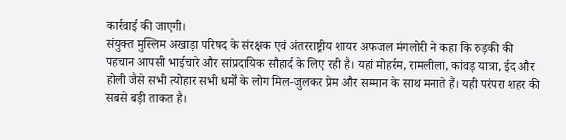कार्रवाई की जाएगी।
संयुक्त मुस्लिम अखाड़ा परिषद के संरक्षक एवं अंतरराष्ट्रीय शायर अफजल मंगलोरी ने कहा कि रुड़की की पहचान आपसी भाईचारे और सांप्रदायिक सौहार्द के लिए रही है। यहां मोहर्रम, रामलीला, कांवड़ यात्रा, ईद और होली जैसे सभी त्योहार सभी धर्मों के लोग मिल-जुलकर प्रेम और सम्मान के साथ मनाते हैं। यही परंपरा शहर की सबसे बड़ी ताकत है।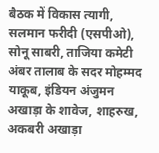बैठक में विकास त्यागी, सलमान फरीदी (एसपीओ), सोनू साबरी, ताजिया कमेटी अंबर तालाब के सदर मोहम्मद याकूब, इंडियन अंजुमन अखाड़ा के शावेज, शाहरुख, अकबरी अखाड़ा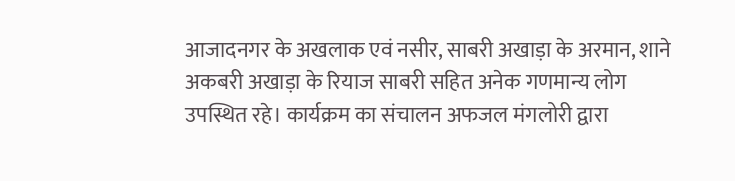आजादनगर के अखलाक एवं नसीर, साबरी अखाड़ा के अरमान, शाने अकबरी अखाड़ा के रियाज साबरी सहित अनेक गणमान्य लोग उपस्थित रहे। कार्यक्रम का संचालन अफजल मंगलोरी द्वारा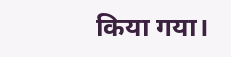किया गया।